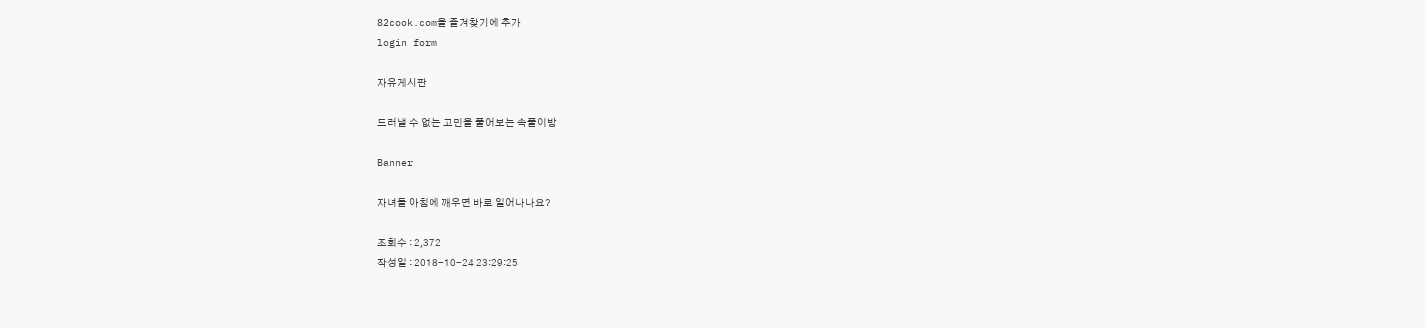82cook.com을 즐겨찾기에 추가
login form

자유게시판

드러낼 수 없는 고민을 풀어보는 속풀이방

Banner

자녀들 아침에 깨우면 바로 일어나나요?

조회수 : 2,372
작성일 : 2018-10-24 23:29:25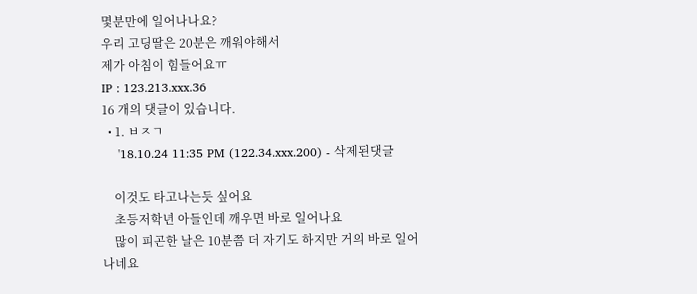몇분만에 일어나나요?
우리 고딩딸은 20분은 깨워야해서
제가 아침이 힘들어요ㅠ
IP : 123.213.xxx.36
16 개의 댓글이 있습니다.
  • 1. ㅂㅈㄱ
    '18.10.24 11:35 PM (122.34.xxx.200) - 삭제된댓글

    이것도 타고나는듯 싶어요
    초등저학년 아들인데 깨우면 바로 일어나요
    많이 피곤한 날은 10분쯤 더 자기도 하지만 거의 바로 일어나네요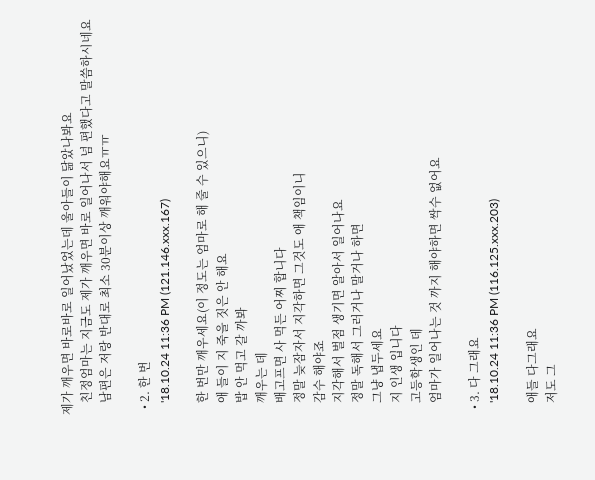제가 깨우면 바로바로 일어났었는데 울아들이 닮았나봐요
    친정엄마는 지금도 제가 깨우면 바로 일어나서 넘 편했다고 말씀하시네요
    남편은 저랑 반대로 최소 30분이상 깨워야해요ㅠㅠ

  • 2. 한 번
    '18.10.24 11:36 PM (121.146.xxx.167)

    한 번만 깨우세요(이 정도는 엄마로 해 줄 수 있으니)
    애 들이 지 죽을 짓은 안 해요
    밥 안 먹고 갈 까봐
    깨우는 데
    배고프면 사 먹든 어찌 합니다
    정말 늦잠자서 지각하면 그것도 애 책임이니
    감수 해야죠
    지각해서 벌점 생기면 알아서 일어나요
    정말 독해서 그러거나 말거나 하면
    그냥 냅두세요
    지 인생 입니다
    고등학생인 데
    엄마가 일어나는 것 까지 해야하면 싹수 없어요

  • 3. 다 그래요
    '18.10.24 11:36 PM (116.125.xxx.203)

    애들 다그래요
    저도 그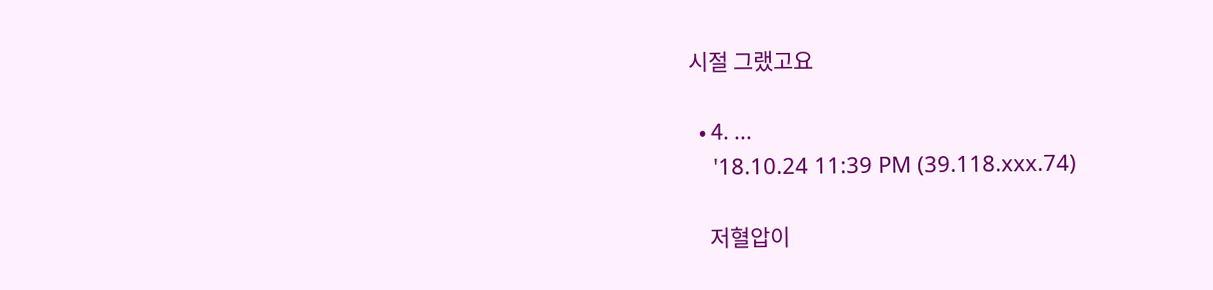시절 그랬고요

  • 4. ...
    '18.10.24 11:39 PM (39.118.xxx.74)

    저혈압이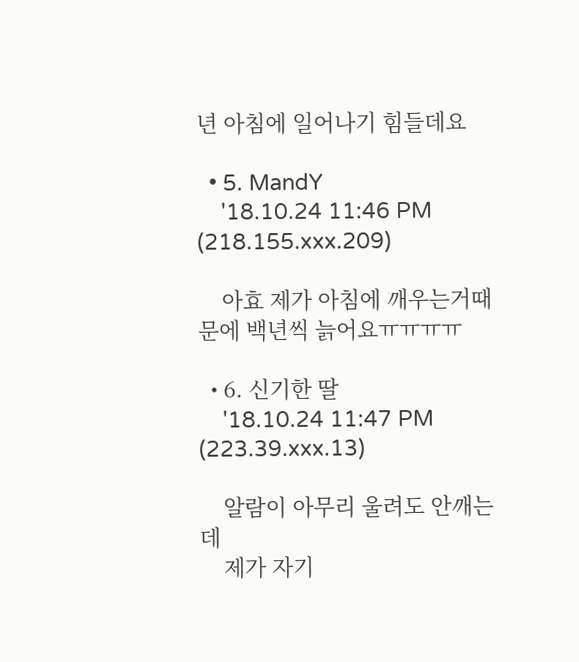년 아침에 일어나기 힘들데요

  • 5. MandY
    '18.10.24 11:46 PM (218.155.xxx.209)

    아효 제가 아침에 깨우는거때문에 백년씩 늙어요ㅠㅠㅠㅠ

  • 6. 신기한 딸
    '18.10.24 11:47 PM (223.39.xxx.13)

    알람이 아무리 울려도 안깨는데
    제가 자기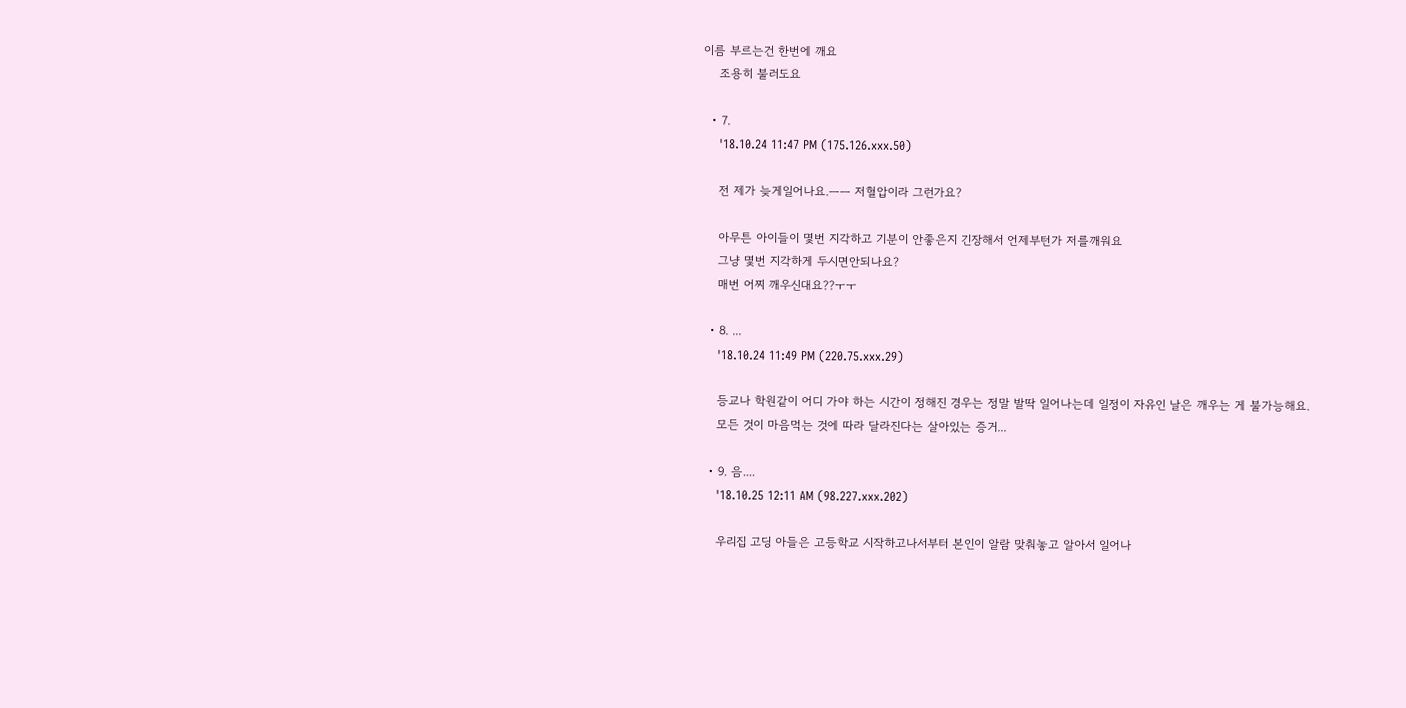이름 부르는건 한번에 깨요
    조용히 불러도요

  • 7.
    '18.10.24 11:47 PM (175.126.xxx.50)

    전 제가 늦게일어나요.ㅡㅡ 저혈압이라 그런가요?

    아무튼 아이들이 몇번 지각하고 기분이 안좋은지 긴장해서 언제부턴가 저를깨워요
    그냥 몇번 지각하게 두시면안되나요?
    매번 어찌 깨우신대요??ㅜㅜ

  • 8. ...
    '18.10.24 11:49 PM (220.75.xxx.29)

    등교나 학원같이 어디 가야 하는 시간이 정해진 경우는 정말 발딱 일어나는데 일정이 자유인 날은 깨우는 게 불가능해요.
    모든 것이 마음먹는 것에 따라 달라진다는 살아있는 증거...

  • 9. 음....
    '18.10.25 12:11 AM (98.227.xxx.202)

    우리집 고딩 아들은 고등학교 시작하고나서부터 본인이 알람 맞춰놓고 알아서 일어나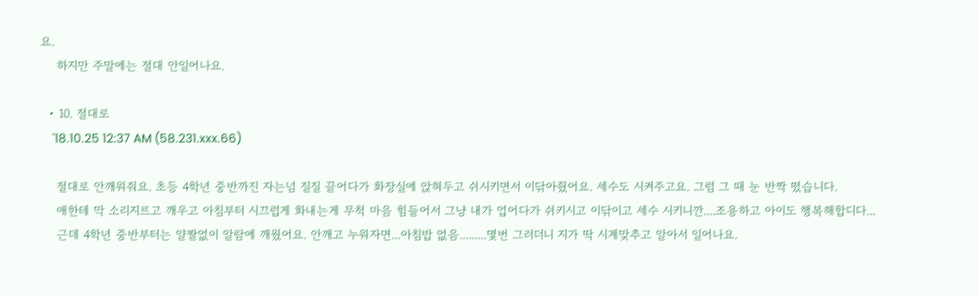요.
    하지만 주말에는 절대 안일어나요.

  • 10. 절대로
    '18.10.25 12:37 AM (58.231.xxx.66)

    절대로 안깨워줘요. 초등 4학년 중반까진 자는넘 질질 끌어다가 화장실에 앉혀두고 쉬시키면서 이닦아줬어요. 세수도 시켜주고요. 그럼 그 때 눈 반짝 떴습니다.
    애한테 막 소리지르고 깨우고 아침부터 시끄럽게 화내는게 무척 마음 힘들어서 그냥 내가 업어다가 쉬키시고 이닦이고 세수 시키니깐....조용하고 아이도 행복해합디다...
    근데 4학년 중반부터는 얄짤없이 알람에 깨웠어요. 안깨고 누워자면...아침밥 없음.........몇번 그러더니 지가 딱 시계맞추고 알아서 일어나요.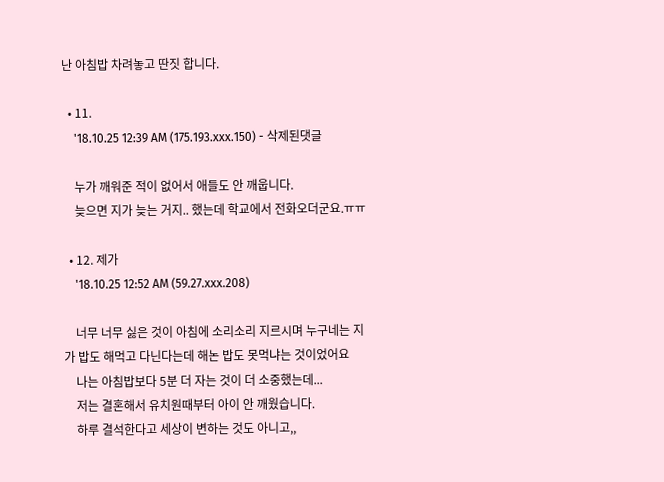난 아침밥 차려놓고 딴짓 합니다.

  • 11.
    '18.10.25 12:39 AM (175.193.xxx.150) - 삭제된댓글

    누가 깨워준 적이 없어서 애들도 안 깨웁니다.
    늦으면 지가 늦는 거지.. 했는데 학교에서 전화오더군요.ㅠㅠ

  • 12. 제가
    '18.10.25 12:52 AM (59.27.xxx.208)

    너무 너무 싫은 것이 아침에 소리소리 지르시며 누구네는 지가 밥도 해먹고 다닌다는데 해논 밥도 못먹냐는 것이었어요
    나는 아침밥보다 5분 더 자는 것이 더 소중했는데...
    저는 결혼해서 유치원때부터 아이 안 깨웠습니다.
    하루 결석한다고 세상이 변하는 것도 아니고,,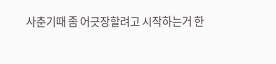사춘기때 좀 어긋장할려고 시작하는거 한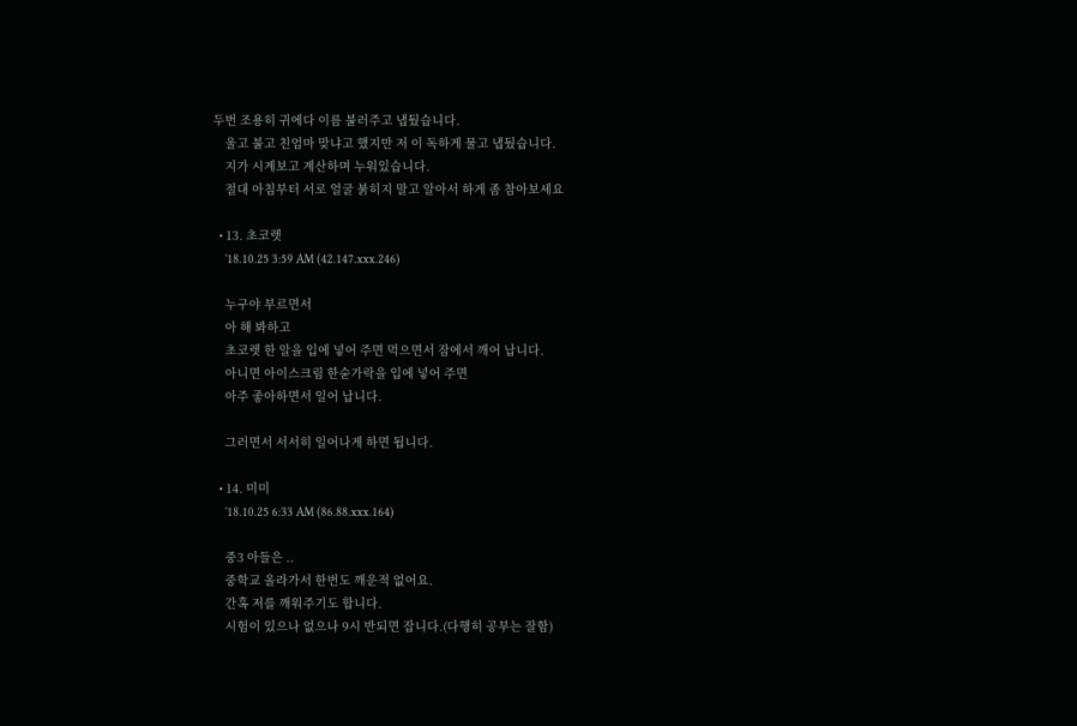두번 조용히 귀에다 이름 불러주고 냅뒀습니다.
    울고 불고 친엄마 맞냐고 했지만 저 이 독하게 물고 냅뒀습니다.
    지가 시계보고 계산하며 누워있습니다.
    절대 아침부터 서로 얼굴 붉히지 말고 알아서 하게 좀 참아보세요

  • 13. 초코렛
    '18.10.25 3:59 AM (42.147.xxx.246)

    누구야 부르면서
    아 해 봐하고
    초코렛 한 알을 입에 넣어 주면 먹으면서 잠에서 깨어 납니다.
    아니면 아이스크림 한숟가락을 입에 넣어 주면
    아주 좋아하면서 일어 납니다.

    그러면서 서서히 일어나게 하면 됩니다.

  • 14. 미미
    '18.10.25 6:33 AM (86.88.xxx.164)

    중3 아들은 ..
    중학교 올라가서 한번도 깨운적 없어요.
    간혹 저를 깨워주기도 합니다.
    시험이 있으나 없으나 9시 반되면 잡니다.(다행히 공부는 잘함)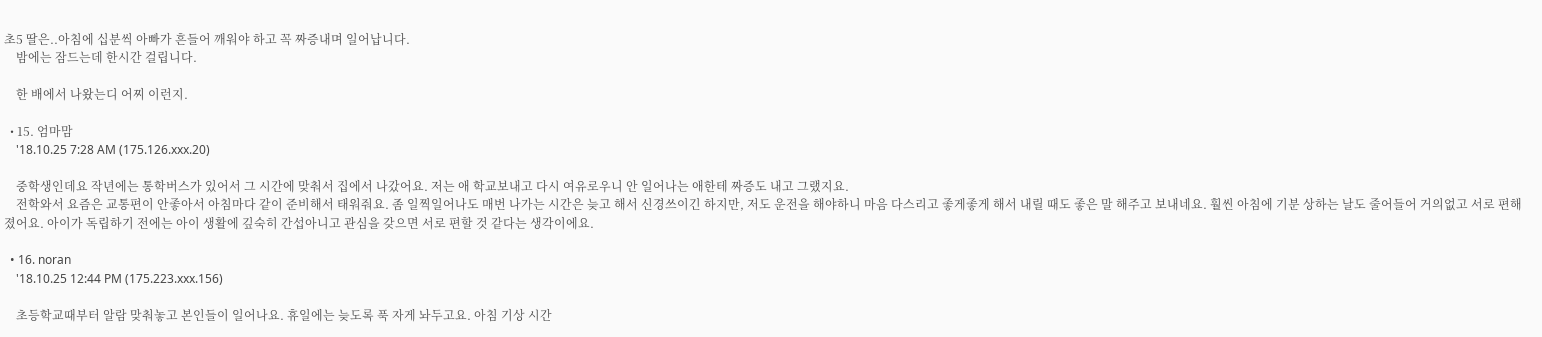초5 딸은..아침에 십분씩 아빠가 흔들어 깨워야 하고 꼭 짜증내며 일어납니다.
    밤에는 잠드는데 한시간 걸립니다.

    한 배에서 나왔는디 어찌 이런지.

  • 15. 엄마맘
    '18.10.25 7:28 AM (175.126.xxx.20)

    중학생인데요 작년에는 통학버스가 있어서 그 시간에 맞춰서 집에서 나갔어요. 저는 애 학교보내고 다시 여유로우니 안 일어나는 애한테 짜증도 내고 그랬지요.
    전학와서 요즘은 교통편이 안좋아서 아침마다 같이 준비해서 태워줘요. 좀 일찍일어나도 매번 나가는 시간은 늦고 해서 신경쓰이긴 하지만, 저도 운전을 해야하니 마음 다스리고 좋게좋게 해서 내릴 때도 좋은 말 해주고 보내네요. 훨씬 아침에 기분 상하는 날도 줄어들어 거의없고 서로 편해졌어요. 아이가 독립하기 전에는 아이 생활에 깊숙히 간섭아니고 관심을 갖으면 서로 편할 것 같다는 생각이에요.

  • 16. noran
    '18.10.25 12:44 PM (175.223.xxx.156)

    초등학교때부터 알람 맞춰놓고 본인들이 일어나요. 휴일에는 늦도록 푹 자게 놔두고요. 아침 기상 시간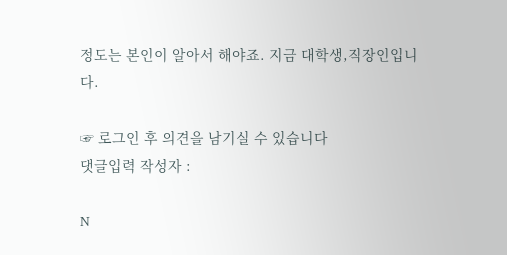정도는 본인이 알아서 해야죠. 지금 대학생,직장인입니다.

☞ 로그인 후 의견을 남기실 수 있습니다
댓글입력 작성자 :

N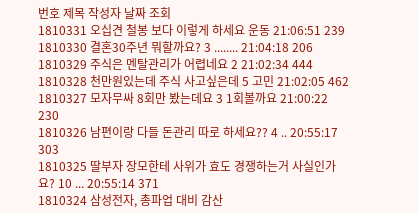번호 제목 작성자 날짜 조회
1810331 오십견 철봉 보다 이렇게 하세요 운동 21:06:51 239
1810330 결혼30주년 뭐할까요? 3 ........ 21:04:18 206
1810329 주식은 멘탈관리가 어렵네요 2 21:02:34 444
1810328 천만원있는데 주식 사고싶은데 5 고민 21:02:05 462
1810327 모자무싸 8회만 봤는데요 3 1회볼까요 21:00:22 230
1810326 남편이랑 다들 돈관리 따로 하세요?? 4 .. 20:55:17 303
1810325 딸부자 장모한테 사위가 효도 경쟁하는거 사실인가요? 10 ... 20:55:14 371
1810324 삼성전자, 총파업 대비 감산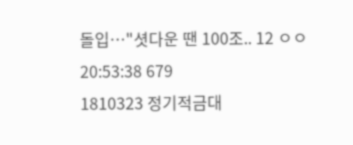돌입…"셧다운 땐 100조.. 12 ㅇㅇ 20:53:38 679
1810323 정기적금대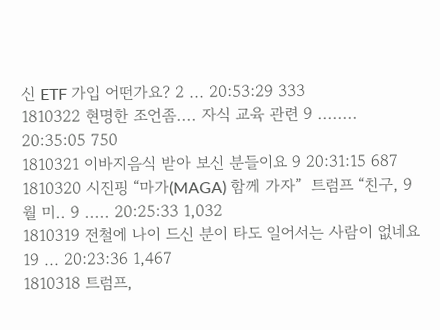신 ETF 가입 어떤가요? 2 ... 20:53:29 333
1810322 현명한 조언좀.... 자식 교육 관련 9 ........ 20:35:05 750
1810321 이바지음식 받아 보신 분들이요 9 20:31:15 687
1810320 시진핑 “마가(MAGA) 함께 가자”  트럼프 “친구, 9월 미.. 9 ..... 20:25:33 1,032
1810319 전철에 나이 드신 분이 타도 일어서는 사람이 없네요 19 ... 20:23:36 1,467
1810318 트럼프,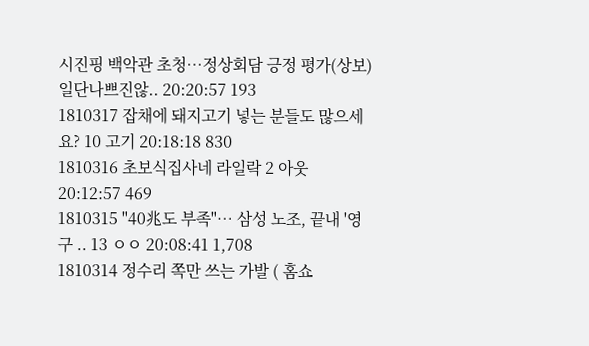시진핑 백악관 초청…정상회담 긍정 평가(상보) 일단나쁘진않.. 20:20:57 193
1810317 잡채에 돼지고기 넣는 분들도 많으세요? 10 고기 20:18:18 830
1810316 초보식집사네 라일락 2 아웃 20:12:57 469
1810315 "40兆도 부족"… 삼성 노조, 끝내 '영구 .. 13 ㅇㅇ 20:08:41 1,708
1810314 정수리 쪽만 쓰는 가발 ( 홈쇼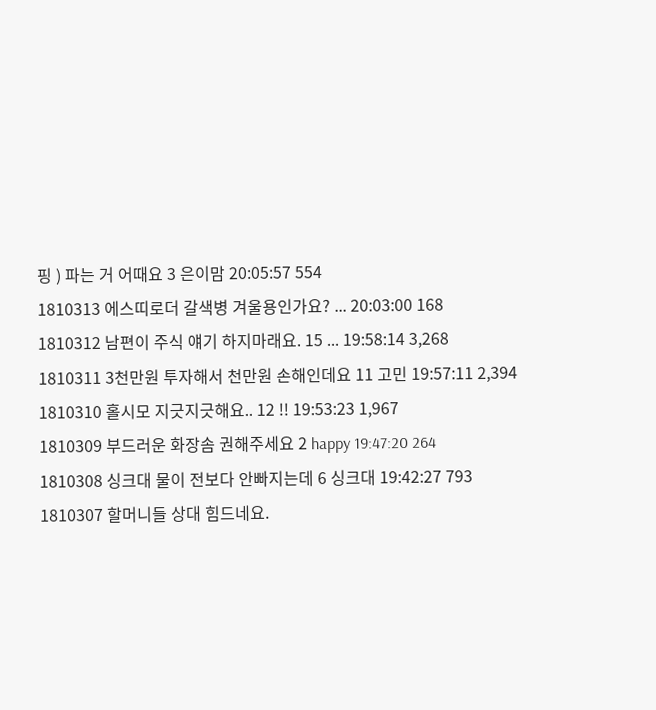핑 ) 파는 거 어때요 3 은이맘 20:05:57 554
1810313 에스띠로더 갈색병 겨울용인가요? ... 20:03:00 168
1810312 남편이 주식 얘기 하지마래요. 15 ... 19:58:14 3,268
1810311 3천만원 투자해서 천만원 손해인데요 11 고민 19:57:11 2,394
1810310 홀시모 지긋지긋해요.. 12 !! 19:53:23 1,967
1810309 부드러운 화장솜 권해주세요 2 happy 19:47:20 264
1810308 싱크대 물이 전보다 안빠지는데 6 싱크대 19:42:27 793
1810307 할머니들 상대 힘드네요.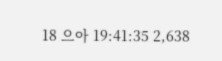18 으아 19:41:35 2,638